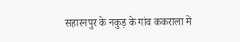सहारनपुर के नकुड़ के गांव ककराला में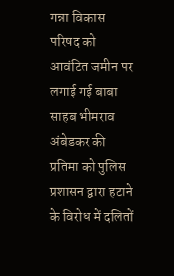गन्ना विकास परिषद को आवंटित जमीन पर लगाई गई बाबा साहब भीमराव अंबेडकर की प्रतिमा को पुलिस प्रशासन द्वारा हटाने के विरोध में दलितों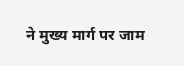ने मुख्य मार्ग पर जाम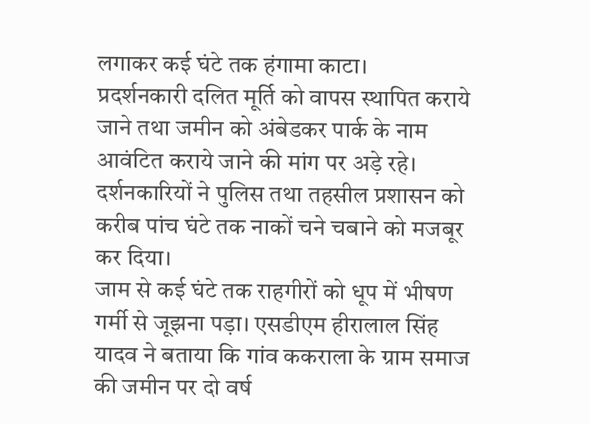लगाकर कई घंटे तक हंगामा काटा।
प्रदर्शनकारी दलित मूर्ति को वापस स्थापित कराये जाने तथा जमीन को अंबेडकर पार्क के नाम आवंटित कराये जाने की मांग पर अड़े रहे। दर्शनकारियों ने पुलिस तथा तहसील प्रशासन को करीब पांच घंटे तक नाकों चने चबाने को मजबूर कर दिया।
जाम से कई घंटे तक राहगीरों को धूप में भीषण गर्मी से जूझना पड़ा। एसडीएम हीरालाल सिंह यादव ने बताया कि गांव ककराला के ग्राम समाज की जमीन पर दो वर्ष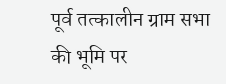पूर्व तत्कालीन ग्राम सभा की भूमि पर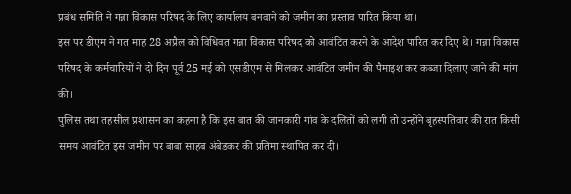प्रबंध समिति ने गन्ना विकास परिषद के लिए कार्यालय बनवाने को जमीन का प्रस्ताव पारित किया था।
इस पर डीएम ने गत माह 28 अप्रैल को विधिवत गन्ना विकास परिषद को आवंटित करने के आदेश पारित कर दिए थे। गन्ना विकास परिषद के कर्मचारियों ने दो दिन पूर्व 25 मई को एसडीएम से मिलकर आवंटित जमीन की पैमाइश कर कब्जा दिलाए जाने की मांग की।
पुलिस तथा तहसील प्रशासन का कहना है कि इस बात की जानकारी गांव के दलितों को लगी तो उन्होंने बृहस्पतिवार की रात किसी समय आवंटित इस जमीन पर बाबा साहब अंबेडकर की प्रतिमा स्थापित कर दी।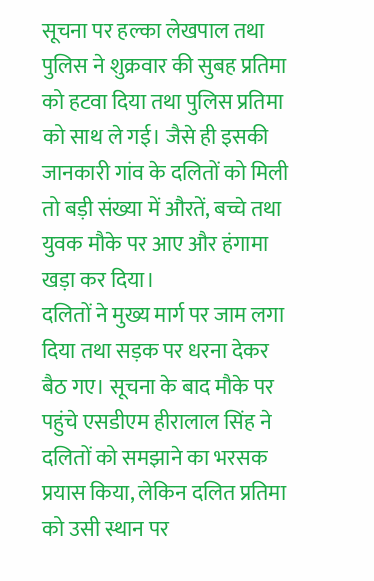सूचना पर हल्का लेखपाल तथा पुलिस ने शुक्रवार की सुबह प्रतिमा को हटवा दिया तथा पुलिस प्रतिमा को साथ ले गई। जैसे ही इसकी जानकारी गांव के दलितों को मिली तो बड़ी संख्या में औरतें, बच्चे तथा युवक मौके पर आए और हंगामा खड़ा कर दिया।
दलितों ने मुख्य मार्ग पर जाम लगा दिया तथा सड़क पर धरना देकर बैठ गए। सूचना के बाद मौके पर पहुंचे एसडीएम हीरालाल सिंह ने दलितों को समझाने का भरसक प्रयास किया, लेकिन दलित प्रतिमा को उसी स्थान पर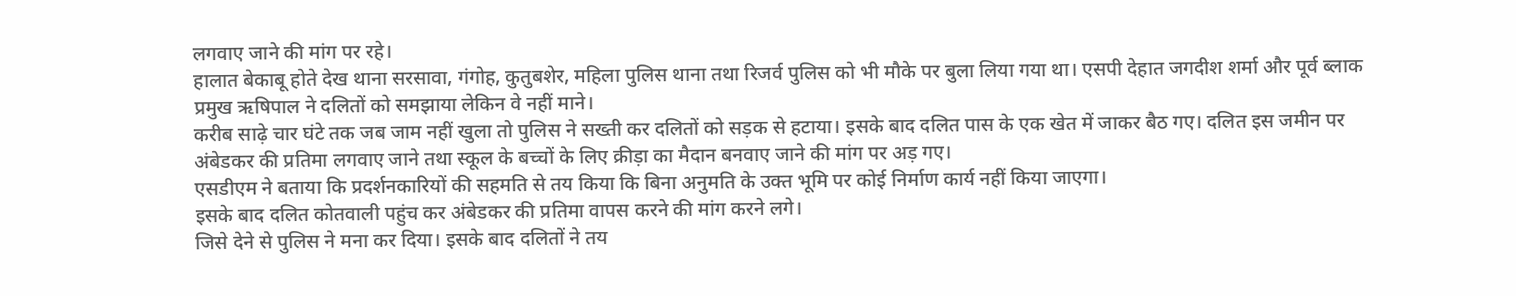लगवाए जाने की मांग पर रहे।
हालात बेकाबू होते देख थाना सरसावा, गंगोह, कुतुबशेर, महिला पुलिस थाना तथा रिजर्व पुलिस को भी मौके पर बुला लिया गया था। एसपी देहात जगदीश शर्मा और पूर्व ब्लाक प्रमुख ऋषिपाल ने दलितों को समझाया लेकिन वे नहीं माने।
करीब साढ़े चार घंटे तक जब जाम नहीं खुला तो पुलिस ने सख्ती कर दलितों को सड़क से हटाया। इसके बाद दलित पास के एक खेत में जाकर बैठ गए। दलित इस जमीन पर अंबेडकर की प्रतिमा लगवाए जाने तथा स्कूल के बच्चों के लिए क्रीड़ा का मैदान बनवाए जाने की मांग पर अड़ गए।
एसडीएम ने बताया कि प्रदर्शनकारियों की सहमति से तय किया कि बिना अनुमति के उक्त भूमि पर कोई निर्माण कार्य नहीं किया जाएगा।
इसके बाद दलित कोतवाली पहुंच कर अंबेडकर की प्रतिमा वापस करने की मांग करने लगे।
जिसे देने से पुलिस ने मना कर दिया। इसके बाद दलितों ने तय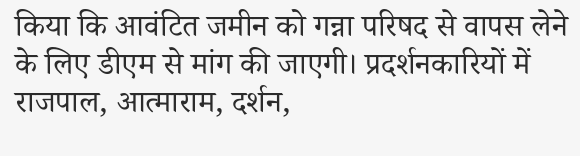किया कि आवंटित जमीन को गन्ना परिषद से वापस लेने के लिए डीएम से मांग की जाएगी। प्रदर्शनकारियों में राजपाल, आत्माराम, दर्शन,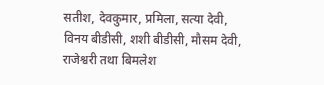सतीश, देवकुमार, प्रमिला, सत्या देवी, विनय बीडीसी, शशी बीडीसी, मौसम देवी, राजेश्वरी तथा बिमलेश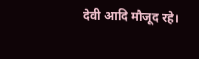देवी आदि मौजूद रहे।